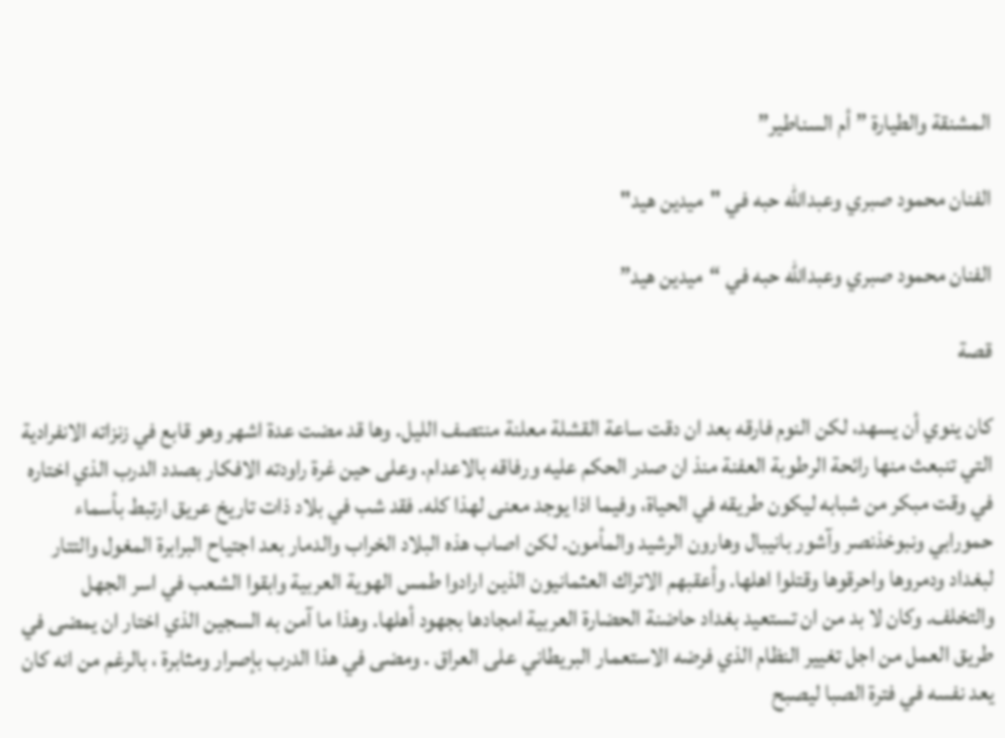المشنقة والطيارة ” أم السناطير”

الفنان محمود صبري وعبدالله حبه في "ميدين هيد"

الفنان محمود صبري وعبدالله حبه في “ميدين هيد”

قصة

كان ينوي أن يسهد، لكن النوم فارقه بعد ان دقت ساعة القشلة معلنة منتصف الليل. وها قد مضت عدة اشهر وهو قابع في زنزاته الانفرادية التي تنبعث منها رائحة الرطوبة العفنة منذ ان صدر الحكم عليه ورفاقه بالاعدام. وعلى حين غرة راودته الافكار بصدد الدرب الذي اختاره في وقت مبكر من شبابه ليكون طريقه في الحياة، وفيما اذا يوجد معنى لهذا كله. فقد شب في بلاد ذات تاريخ عريق ارتبط بأسماء حمورابي ونبوخذنصر وآشور بانيبال وهارون الرشيد والمأمون. لكن اصاب هذه البلاد الخراب والدمار بعد اجتياح البرابرة المغول والتتار لبغداد ودمروها واحرقوها وقتلوا اهلها. وأعقبهم الاتراك العثمانيون الذين ارادوا طمس الهوية العربية وابقوا الشعب في اسر الجهل والتخلف. وكان لا بد من ان تستعيد بغداد حاضنة الحضارة العربية امجادها بجهود أهلها. وهذا ما آمن به السجين الذي اختار ان يمضى في طريق العمل من اجل تغيير النظام الذي فرضه الاستعمار البريطاني على العراق . ومضى في هذا الدرب بإصرار ومثابرة ، بالرغم من انه كان يعد نفسه في فترة الصبا ليصبح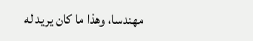مهندسا، وهذا ما كان يريد له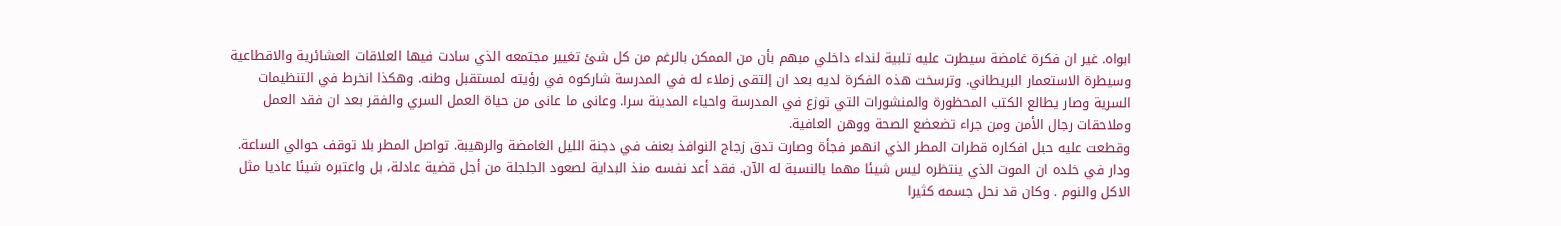ابواه. غير ان فكرة غامضة سيطرت عليه تلبية لنداء داخلي مبهم بأن من الممكن بالرغم من كل شئ تغيير مجتمعه الذي سادت فيها العلاقات العشائرية والاقطاعية وسيطرة الاستعمار البريطاني. وترسخت هذه الفكرة لديه بعد ان إلتقى زملاء له في المدرسة شاركوه في رؤيته لمستقبل وطنه. وهكذا انخرط في التنظيمات السرية وصار يطالع الكتب المحظورة والمنشورات التي توزع في المدرسة واحياء المدينة سرا. وعانى ما عانى من حياة العمل السري والفقر بعد ان فقد العمل وملاحقات رجال الأمن ومن جراء تضعضع الصحة ووهن العافية.
وقطعت عليه حبل افكاره قطرات المطر الذي انهمر فجأة وصارت تدق زجاج النوافذ بعنف في دجنة الليل الغامضة والرهيبة. تواصل المطر بلا توقف حوالي الساعة. ودار في خلده ان الموت الذي ينتظره ليس شيئا مهما بالنسبة له الآن. فقد أعد نفسه منذ البداية لصعود الجلجلة من أجل قضية عادلة، بل واعتبره شيئا عاديا مثل الاكل والنوم . وكان قد نحل جسمه كثيرا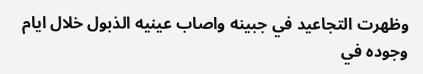وظهرت التجاعيد في جبينه واصاب عينيه الذبول خلال ايام وجوده في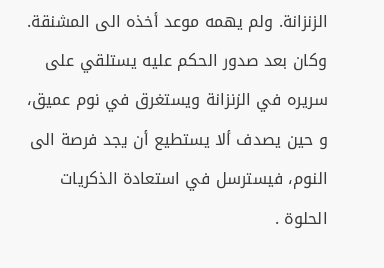الزنزانة. ولم يهمه موعد أخذه الى المشنقة. وكان بعد صدور الحكم عليه يستلقي على سريره في الزنزانة ويستغرق في نوم عميق، و حين يصدف ألا يستطيع أن يجد فرصة الى النوم، فيسترسل في استعادة الذكريات الحلوة .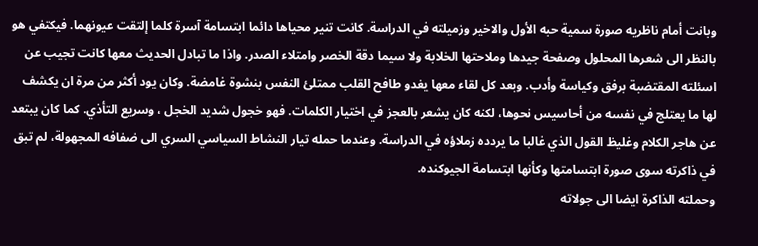وبانت أمام ناظريه صورة سمية حبه الأول والاخير وزميلته في الدراسة. كانت تنير محياها دائما ابتسامة آسرة كلما إلتقت عيونهما. فيكتفي هو بالنظر الى شعرها المحلول وصفحة جيدها وملاحتها الخلابة ولا سيما دقة الخصر وامتلاء الصدر. واذا ما تبادل الحديث معها كانت تجيب عن اسئلته المقتضبة برفق وكياسة وأدب. وبعد كل لقاء معها يغدو طافح القلب ممتلئ النفس بنشوة غامضة. وكان يود أكثر من مرة ان يكشف لها ما يعتلج في نفسه من أحاسيس نحوها، لكنه كان يشعر بالعجز في اختيار الكلمات. فهو خجول شديد الخجل ، وسريع التأذي. كما كان يبتعد عن هاجر الكلام وغليظ القول الذي غالبا ما يردده زملاؤه في الدراسة. وعندما حمله تيار النشاط السياسي السري الى ضفافه المجهولة، لم تبق في ذاكرته سوى صورة ابتسامتها وكأنها ابتسامة الجيوكنده.
وحملته الذاكرة ايضا الى جولاته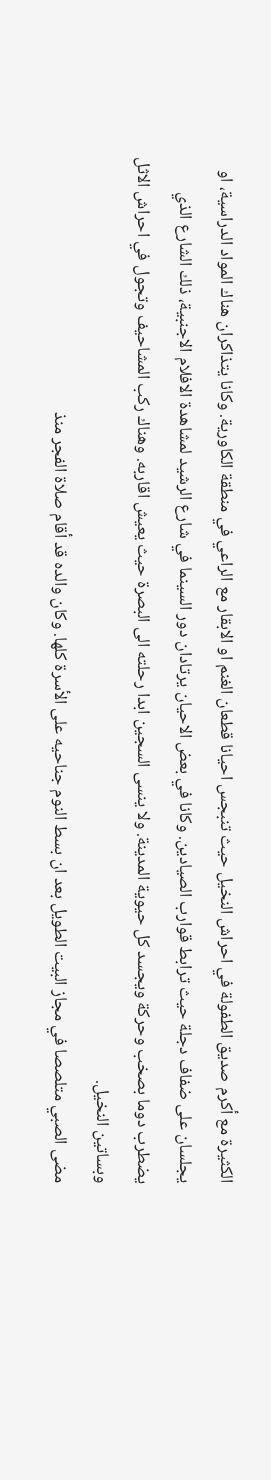الكثيرة مع أكرم صديق الطفولة في احراش النخيل حيث تنبجس احيانا قطعان الغنم او الابقار مع الراعي في منطقة الكاورية. وكانا يتذاكران هناك المواد الدراسية، او يجلسان على ضفاف دجلة حيث ترابط قوارب الصيادين. وكانا في بعض الاحيان يرتادان دور السينما في شارع الرشيد لمشاهدة الافلام الاجنبية، ذلك الشارع الذي يضطرب دوما بصخب وحركة ويجسد كل حيوية المدينة. ولا ينسى السجين ابدا رحلته الى البصرة حيث يعيش اقاربه. وهناك ركب المشاحيف وتجول في احراش الاثل وبساتين النخيل.
مضى الصبي متلصصا في مجاز البيت الطويل بعد ان بسط النوم جناحيه على الأسرة كلها. وكان والده قد أقام صلاة الفجر منذ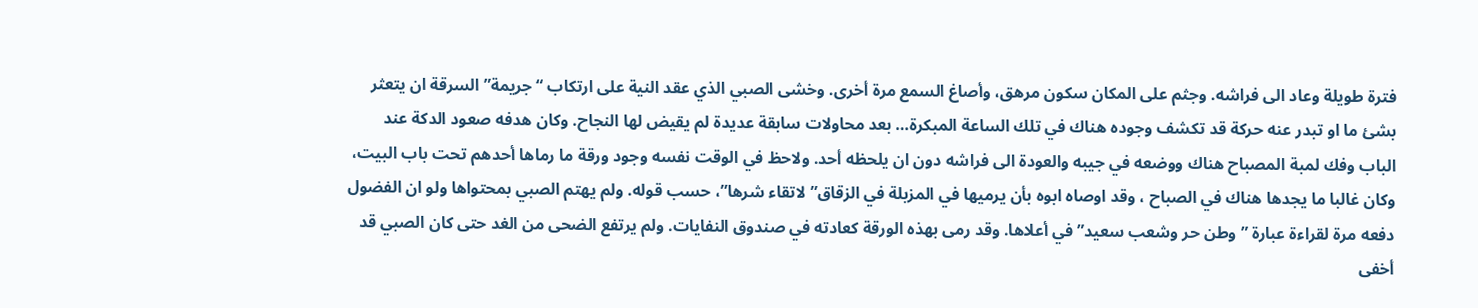فترة طويلة وعاد الى فراشه. وجثم على المكان سكون مرهق، وأصاغ السمع مرة أخرى. وخشى الصبي الذي عقد النية على ارتكاب “جريمة” السرقة ان يتعثر بشئ ما او تبدر عنه حركة قد تكشف وجوده هناك في تلك الساعة المبكرة… بعد محاولات سابقة عديدة لم يقيض لها النجاح. وكان هدفه صعود الدكة عند الباب وفك لمبة المصباح هناك ووضعه في جيبه والعودة الى فراشه دون ان يلحظه أحد. ولاحظ في الوقت نفسه وجود ورقة ما رماها أحدهم تحت باب البيت، وكان غالبا ما يجدها هناك في الصباح ، وقد اوصاه ابوه بأن يرميها في المزبلة في الزقاق”لاتقاء شرها”، حسب قوله. ولم يهتم الصبي بمحتواها ولو ان الفضول دفعه مرة لقراءة عبارة ” وطن حر وشعب سعيد” في أعلاها. وقد رمى بهذه الورقة كعادته في صندوق النفايات. ولم يرتفع الضحى من الغد حتى كان الصبي قد أخفى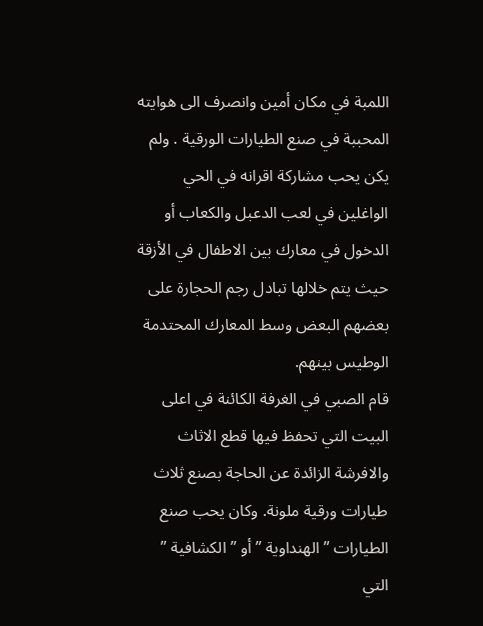اللمبة في مكان أمين وانصرف الى هوايته المحببة في صنع الطيارات الورقية . ولم يكن يحب مشاركة اقرانه في الحي الواغلين في لعب الدعبل والكعاب أو الدخول في معارك بين الاطفال في الأزقة حيث يتم خلالها تبادل رجم الحجارة على بعضهم البعض وسط المعارك المحتدمة الوطيس بينهم.
قام الصبي في الغرفة الكائنة في اعلى البيت التي تحفظ فيها قطع الاثاث والافرشة الزائدة عن الحاجة بصنع ثلاث طيارات ورقية ملونة. وكان يحب صنع الطيارات ” الهنداوية ” أو ” الكشافية ” التي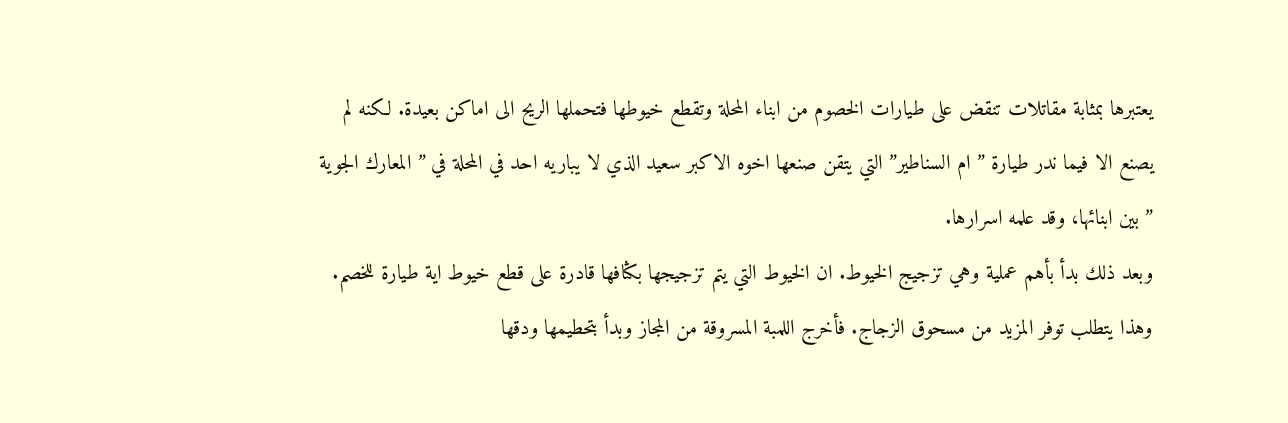يعتبرها بمثابة مقاتلات تنقض على طيارات الخصوم من ابناء المحلة وتقطع خيوطها فتحملها الريح الى اماكن بعيدة. لكنه لم يصنع الا فيما ندر طيارة ” ام السناطير” التي يتقن صنعها اخوه الاكبر سعيد الذي لا يباريه احد في المحلة في ” المعارك الجوية ” بين ابنائها، وقد علمه اسرارها.
وبعد ذلك بدأ بأهم عملية وهي تزجيج الخيوط. ان الخيوط التي يتم تزجيجها بكثافها قادرة على قطع خيوط اية طيارة للخصم. وهذا يتطلب توفر المزيد من مسحوق الزجاج. فأخرج اللمبة المسروقة من المجاز وبدأ بتحطيمها ودقها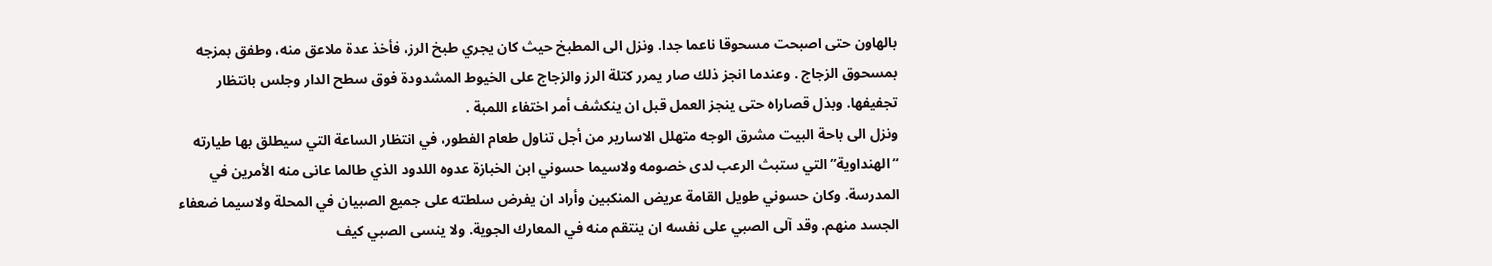بالهاون حتى اصبحت مسحوقا ناعما جدا. ونزل الى المطبخ حيث كان يجري طبخ الرز، فأخذ عدة ملاعق منه، وطفق بمزجه بمسحوق الزجاج . وعندما انجز ذلك صار يمرر كتلة الرز والزجاج على الخيوط المشدودة فوق سطح الدار وجلس بانتظار تجفيفها. وبذل قصاراه حتى ينجز العمل قبل ان ينكشف أمر اختفاء اللمبة .
ونزل الى باحة البيت مشرق الوجه متهلل الاسارير من أجل تناول طعام الفطور، في انتظار الساعة التي سيطلق بها طيارته “الهنداوية” التي ستبث الرعب لدى خصومه ولاسيما حسوني ابن الخبازة عدوه اللدود الذي طالما عانى منه الأمرين في المدرسة. وكان حسوني طويل القامة عريض المنكبين وأراد ان يفرض سلطته على جميع الصبيان في المحلة ولاسيما ضعفاء الجسد منهم. وقد آلى الصبي على نفسه ان ينتقم منه في المعارك الجوية. ولا ينسى الصبي كيف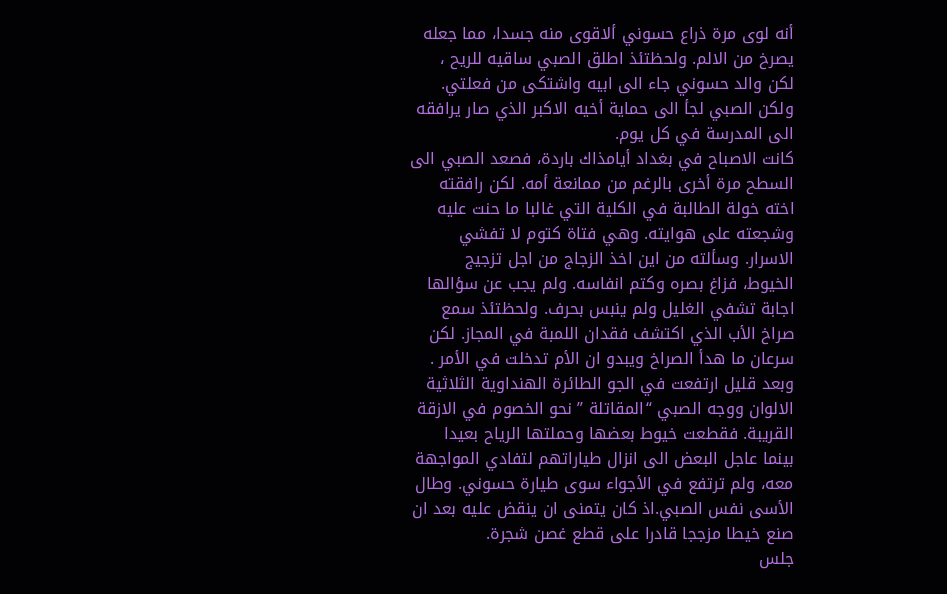أنه لوى مرة ذراع حسوني ألاقوى منه جسدا، مما جعله يصرخ من الالم. ولحظتئذ اطلق الصبي ساقيه للريح ، لكن والد حسوني جاء الى ابيه واشتكى من فعلتي. ولكن الصبي لجأ الى حماية أخيه الاكبر الذي صار يرافقه الى المدرسة في كل يوم.
كانت الاصباح في بغداد أيامذاك باردة، فصعد الصبي الى السطح مرة أخرى بالرغم من ممانعة أمه. لكن رافقته اخته خولة الطالبة في الكلية التي غالبا ما حنت عليه وشجعته على هوايته. وهي فتاة كتوم لا تفشي الاسرار. وسألته من اين اخذ الزجاج من اجل تزجيج الخيوط، فزاغ بصره وكتم انفاسه. ولم يجب عن سؤالها اجابة تشفي الغليل ولم ينبس بحرف. ولحظتئذ سمع صراخ الأب الذي اكتشف فقدان اللمبة في المجاز. لكن سرعان ما هدأ الصراخ ويبدو ان الأم تدخلت في الأمر . وبعد قليل ارتفعت في الجو الطائرة الهنداوية الثلاثية الالوان ووجه الصبي “المقاتلة ” نحو الخصوم في الازقة القريبة. فقطعت خيوط بعضها وحملتها الرياح بعيدا بينما عاجل البعض الى انزال طياراتهم لتفادي المواجهة معه، ولم ترتفع في الأجواء سوى طيارة حسوني. وطال الأسى نفس الصبي.اذ كان يتمنى ان ينقض عليه بعد ان صنع خيطا مزججا قادرا على قطع غصن شجرة.
جلس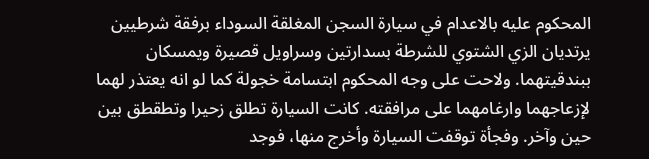المحكوم عليه بالاعدام في سيارة السجن المغلقة السوداء برفقة شرطيين يرتديان الزي الشتوي للشرطة بسدارتين وسراويل قصيرة ويمسكان ببندقيتهما. ولاحت على وجه المحكوم ابتسامة خجولة كما لو انه يعتذر لهما لإزعاجهما وارغامهما على مرافقته. كانت السيارة تطلق زحيرا وتطقطق بين حين وآخر. وفجأة توقفت السيارة وأخرج منها، فوجد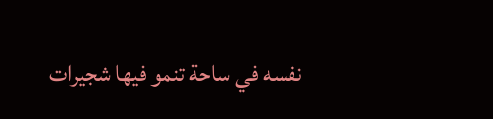نفسه في ساحة تنمو فيها شجيرات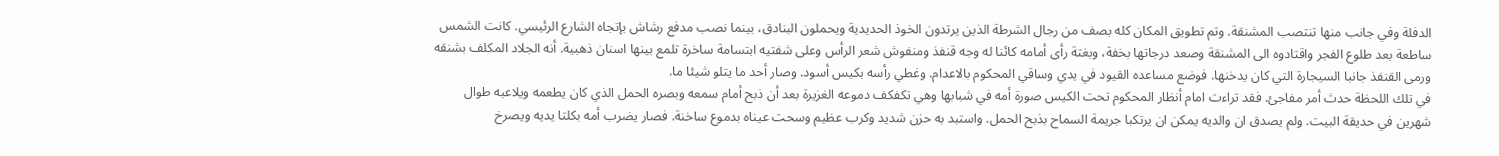الدفلة وفي جانب منها تنتصب المشنقة. وتم تطويق المكان كله بصف من رجال الشرطة الذين يرتدون الخوذ الحديدية ويحملون البنادق، بينما نصب مدفع رشاش بإتجاه الشارع الرئيسي. كانت الشمس ساطعة بعد طلوع الفجر واقتادوه الى المشنقة وصعد درجاتها بخفة، وبغتة رأى أمامه كائنا له وجه قنفذ ومنفوش شعر الرأس وعلى شفتيه ابتسامة ساخرة تلمع بينها اسنان ذهبية. أنه الجلاد المكلف بشنقه ورمى القنفذ جانبا السيجارة التي كان يدخنها. فوضع مساعده القيود في يدي وساقي المحكوم بالاعدام. وغطي رأسه بكيس أسود. وصار أحد ما يتلو شيئا ما.
في تلك اللحظة حدث أمر مفاجئ. فقد تراءت امام أنظار المحكوم تحت الكيس صورة أمه في شبابها وهي تكفكف دموعه الغزيرة بعد أن ذبح أمام سمعه وبصره الحمل الذي كان يطعمه ويلاعبه طوال شهرين في حديقة البيت. ولم يصدق ان والديه يمكن ان يرتكبا جريمة السماح بذبح الحمل. واستبد به حزن شديد وكرب عظيم وسحت عيناه بدموع ساخنة. فصار يضرب أمه بكلتا يديه ويصرخ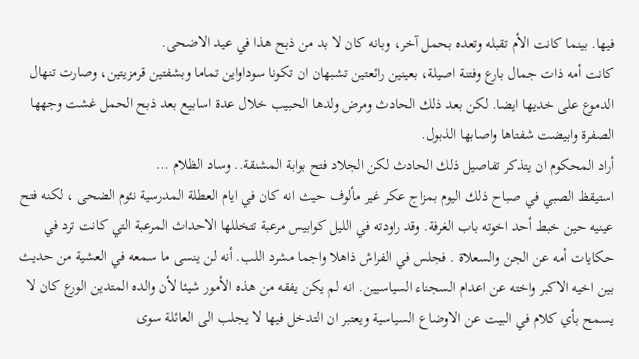فيها. بينما كانت الأم تقبله وتعده بحمل آخر، وبانه كان لا بد من ذبح هذا في عيد الاضحى.
كانت أمه ذات جمال بارع وفتنة اصيلة، بعينين رائعتين تشبهان ان تكونا سوداواين تماما وبشفتين قرمزيتين، وصارت تنهال الدموع على خديها ايضا. لكن بعد ذلك الحادث ومرض ولدها الحبيب خلال عدة اسابيع بعد ذبح الحمل غشت وجهها الصفرة وابيضت شفتاها واصابها الذبول.
أراد المحكوم ان يتذكر تفاصيل ذلك الحادث لكن الجلاد فتح بوابة المشنقة.. وساد الظلام …
استيقظ الصبي في صباح ذلك اليوم بمزاج عكر غير مألوف حيث انه كان في ايام العطلة المدرسية نئوم الضحى ، لكنه فتح عينيه حين خبط أحد اخوته باب الغرفة. وقد راودته في الليل كوابيس مرعبة تتخللها الاحداث المرعبة التي كانت ترد في حكايات أمه عن الجن والسعلاة . فجلس في الفراش ذاهلا واجما مشرد اللب. أنه لن ينسى ما سمعه في العشية من حديث بين اخيه الاكبر واخته عن اعدام السجناء السياسيين. انه لم يكن يفقه من هذه الأمور شيئا لأن والده المتدين الورع كان لا يسمح بأي كلام في البيت عن الاوضاع السياسية ويعتبر ان التدخل فيها لا يجلب الى العائلة سوى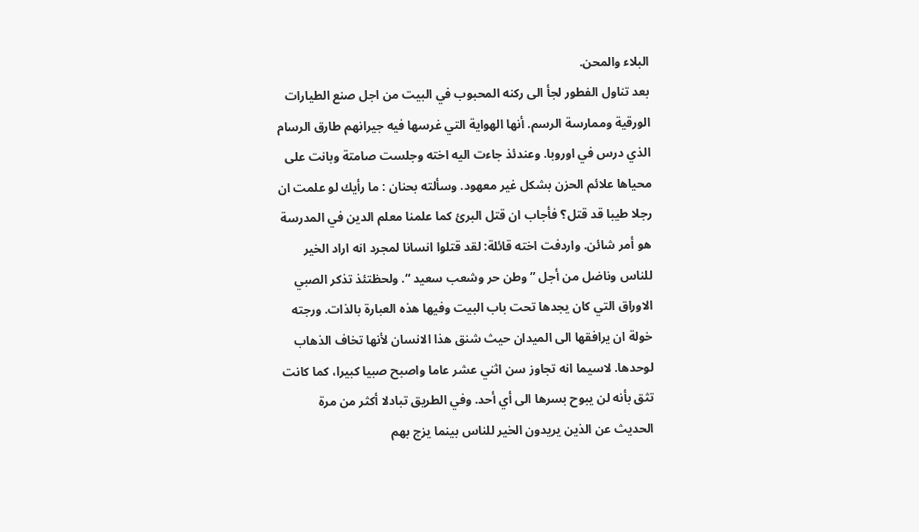البلاء والمحن.
بعد تناول الفطور لجأ الى ركنه المحبوب في البيت من اجل صنع الطيارات الورقية وممارسة الرسم. أنها الهواية التي غرسها فيه جيرانهم طارق الرسام الذي درس في اوروبا. وعندئذ جاءت اليه اخته وجلست صامتة وبانت على محياها علائم الحزن بشكل غير معهود. وسألته بحنان : ما رأيك لو علمت ان رجلا طيبا قد قتل؟ فأجاب ان قتل البرئ كما علمنا معلم الدين في المدرسة هو أمر شائن. واردفت اخته قائلة: لقد قتلوا انسانا لمجرد انه اراد الخير للناس وناضل من أجل ” وطن حر وشعب سعيد “. ولحظتئذ تذكر الصبي الاوراق التي كان يجدها تحت باب البيت وفيها هذه العبارة بالذات. ورجته خولة ان يرافقها الى الميدان حيث شنق هذا الانسان لأنها تخاف الذهاب لوحدها. لاسيما انه تجاوز سن اثني عشر عاما واصبح صبيا كبيرا، كما كانت تثق بأنه لن يبوح بسرها الى أي أحد. وفي الطريق تبادلا أكثر من مرة الحديث عن الذين يريدون الخير للناس بينما يزج بهم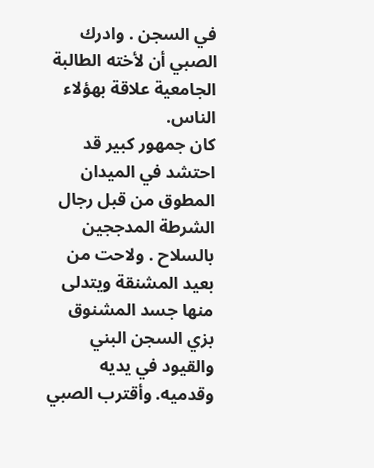في السجن . وادرك الصبي أن لأخته الطالبة الجامعية علاقة بهؤلاء الناس.
كان جمهور كبير قد احتشد في الميدان المطوق من قبل رجال الشرطة المدججين بالسلاح . ولاحت من بعيد المشنقة ويتدلى منها جسد المشنوق بزي السجن البني والقيود في يديه وقدميه. وأقترب الصبي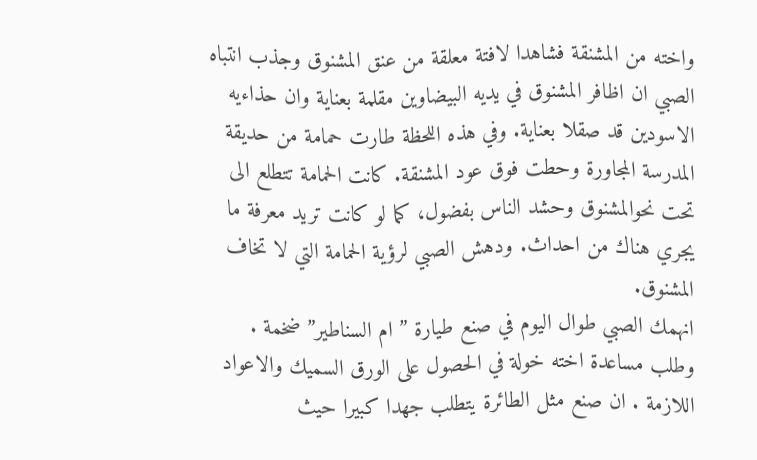واخته من المشنقة فشاهدا لافتة معلقة من عنق المشنوق وجذب انتباه الصبي ان اظافر المشنوق في يديه البيضاوين مقلمة بعناية وان حذاءيه الاسودين قد صقلا بعناية. وفي هذه اللحظة طارت حمامة من حديقة المدرسة المجاورة وحطت فوق عود المشنقة. كانت الحمامة تتطلع الى تحت نحوالمشنوق وحشد الناس بفضول، كما لو كانت تريد معرفة ما يجري هناك من احداث. ودهش الصبي لرؤية الحمامة التي لا تخاف المشنوق.
انهمك الصبي طوال اليوم في صنع طيارة ” ام السناطير” ضخمة . وطلب مساعدة اخته خولة في الحصول على الورق السميك والاعواد اللازمة . ان صنع مثل الطائرة يتطلب جهدا كبيرا حيث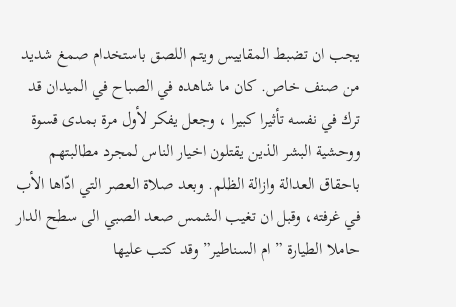يجب ان تضبط المقاييس ويتم اللصق باستخدام صمغ شديد من صنف خاص. كان ما شاهده في الصباح في الميدان قد ترك في نفسه تأثيرا كبيرا ، وجعل يفكر لأول مرة بمدى قسوة ووحشية البشر الذين يقتلون اخيار الناس لمجرد مطالبتهم باحقاق العدالة وازالة الظلم. وبعد صلاة العصر التي ادّاها الأب في غرفته، وقبل ان تغيب الشمس صعد الصبي الى سطح الدار حاملا الطيارة ” ام السناطير” وقد كتب عليها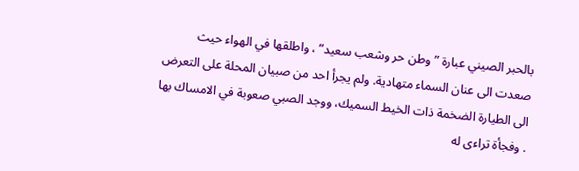بالحبر الصيني عبارة ” وطن حر وشعب سعيد” ، واطلقها في الهواء حيث صعدت الى عنان السماء متهادية. ولم يجرأ احد من صبيان المحلة على التعرض الى الطيارة الضخمة ذات الخيط السميك، ووجد الصبي صعوبة في الامساك بها . وفجأة تراءى له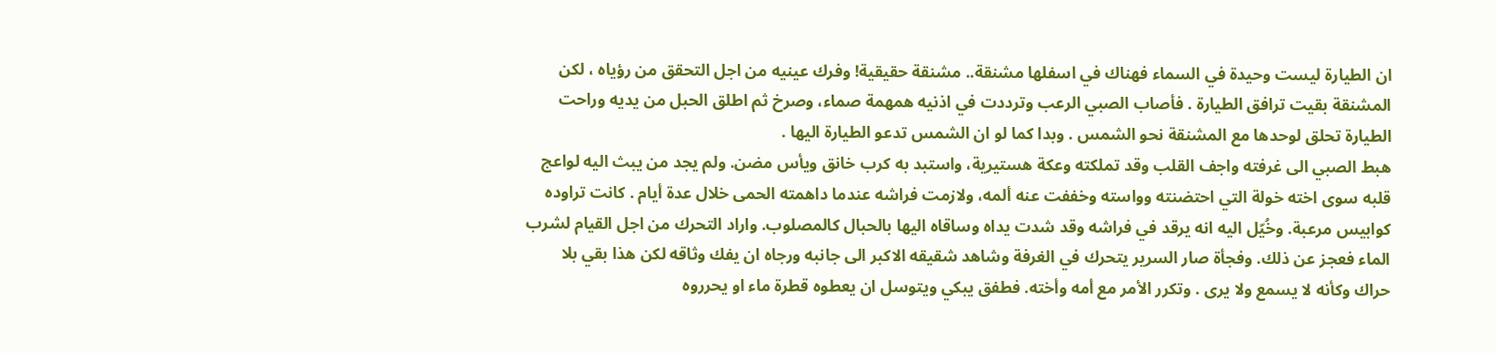ان الطيارة ليست وحيدة في السماء فهناك في اسفلها مشنقة.. مشنقة حقيقية! وفرك عينيه من اجل التحقق من رؤياه ، لكن المشنقة بقيت ترافق الطيارة . فأصاب الصبي الرعب وترددت في اذنيه همهمة صماء، وصرخ ثم اطلق الحبل من يديه وراحت الطيارة تحلق لوحدها مع المشنقة نحو الشمس . وبدا كما لو ان الشمس تدعو الطيارة اليها .
هبط الصبي الى غرفته واجف القلب وقد تملكته وعكة هستيرية، واستبد به كرب خانق ويأس مضن. ولم يجد من يبث اليه لواعج قلبه سوى اخته خولة التي احتضنته وواسته وخففت عنه ألمه، ولازمت فراشه عندما داهمته الحمى خلال عدة أيام . كانت تراوده كوابيس مرعبة. وخُيّل اليه انه يرقد في فراشه وقد شدت يداه وساقاه اليها بالحبال كالمصلوب. واراد التحرك من اجل القيام لشرب الماء فعجز عن ذلك. وفجأة صار السرير يتحرك في الغرفة وشاهد شقيقه الاكبر الى جانبه ورجاه ان يفك وثاقه لكن هذا بقي بلا حراك وكأنه لا يسمع ولا يرى . وتكرر الأمر مع أمه وأخته. فطفق يبكي ويتوسل ان يعطوه قطرة ماء او يحرروه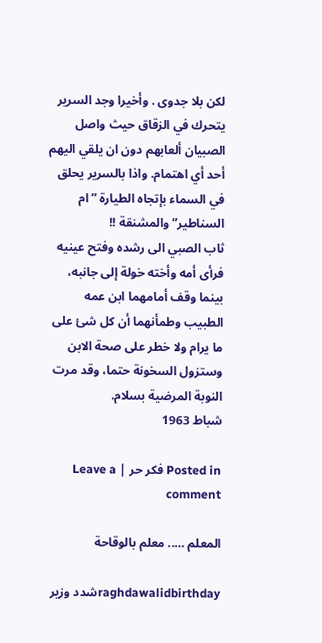لكن بلا جدوى . وأخيرا وجد السرير يتحرك في الزقاق حيث واصل الصبيان ألعابهم دون ان يلقي اليهم أحد أي اهتمام. واذا بالسرير يحلق في السماء بإتجاه الطيارة ” ام السناطير” والمشنقة !!
ثاب الصبي الى رشده وفتح عينيه فرأى أمه وأخته خولة إلى جانبه، بينما وقف أمامهما ابن عمه الطبيب وطمأنهما أن كل شئ على ما يرام ولا خطر على صحة الابن وستزول السخونة حتما، وقد مرت النوبة المرضية بسلام.
شباط 1963

Posted in فكر حر | Leave a comment

المعلم ….. معلم بالوقاحة

raghdawalidbirthdayشدد وزير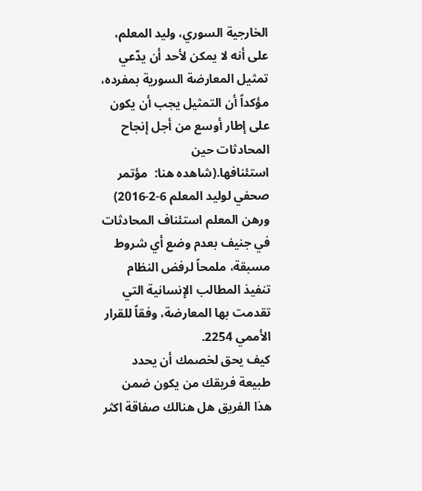الخارجية السوري، وليد المعلم، على أنه لا يمكن لأحد أن يدّعي تمثيل المعارضة السورية بمفرده، مؤكداً أن التمثيل يجب أن يكون على إطار أوسع من أجل إنجاح المحادثات حين استئنافها.(شاهده هنا:  مؤتمر صحفي لوليد المعلم 6-2-2016)  ورهن المعلم استئناف المحادثات في جنيف بعدم وضع أي شروط مسبقة، ملمحاً لرفض النظام تنفيذ المطالب الإنسانية التي تقدمت بها المعارضة، وفقاً للقرار الأممي 2254.
كيف يحق لخصمك أن يحدد طبيعة فريقك من يكون ضمن هذا الفريق هل هنالك صفاقة اكثر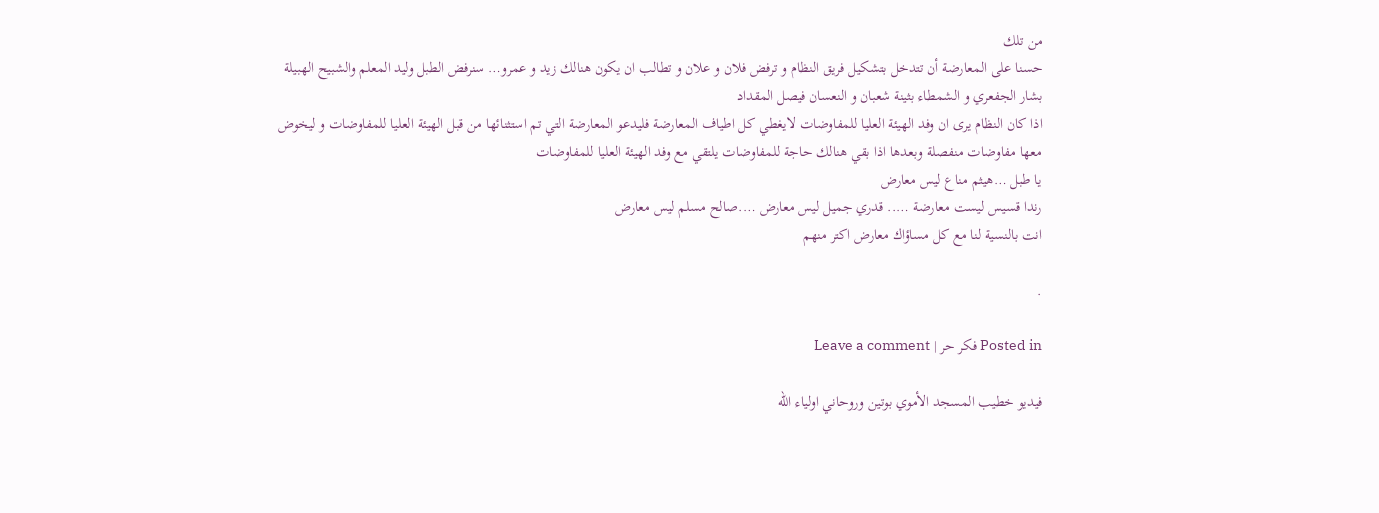من تلك
حسنا على المعارضة أن تتدخل بتشكيل فريق النظام و ترفض فلان و علان و تطالب ان يكون هنالك زيد و عمرو… سنرفض الطبل وليد المعلم والشبيح الهبيلة بشار الجفعري و الشمطاء بثينة شعبان و النعسان فيصل المقداد
اذا كان النظام يرى ان وفد الهيئة العليا للمفاوضات لايغطي كل اطياف المعارضة فليدعو المعارضة التي تم استثنائها من قبل الهيئة العليا للمفاوضات و ليخوض معها مفاوضات منفصلة وبعدها اذا بقي هنالك حاجة للمفاوضات يلتقي مع وفد الهيئة العليا للمفاوضات
يا طبل …هيثم مناع ليس معارض
رندا قسيس ليست معارضة ….. قدري جميل ليس معارض ….صالح مسلم ليس معارض
انت بالنسية لنا مع كل مساؤاك معارض اكتر منهم

.

Posted in فكر حر | Leave a comment

فيديو خطيب المسجد الأموي بوتين وروحاني اولياء الله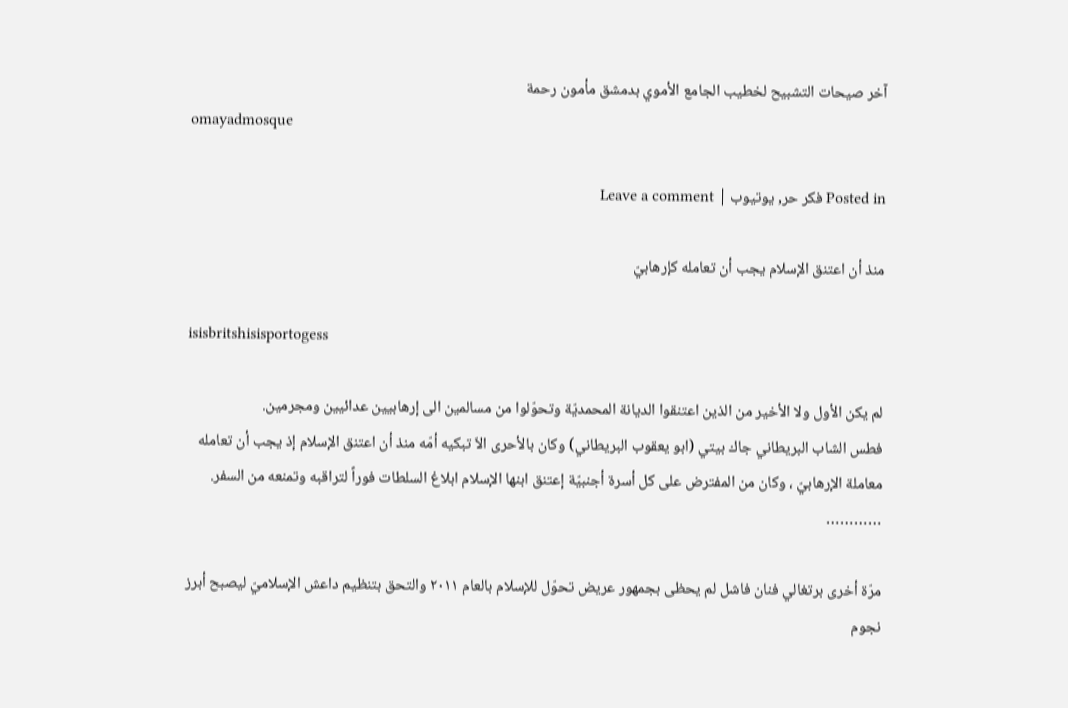آخر صيحات التشبيح لخطيب الجامع الأموي بدمشق مأمون رحمة
omayadmosque

Posted in فكر حر, يوتيوب | Leave a comment

منذ أن اعتنق الإسلام يجب أن تعامله كإرهابيّ

isisbritshisisportogess

لم يكن الأول ولا الأخير من الذين اعتنقوا الديانة المحمديّة وتحوّلوا من مسالمين الى إرهابيين عدائيين ومجرمين.
فطس الشاب البريطاني جاك بيتي (ابو يعقوب البريطاني) وكان بالأحرى الاّ تبكيه أمّه منذ أن اعتنق الإسلام إذ يجب أن تعامله معاملة الإرهابيّ ، وكان من المفترض على كل أسرة أجنبيّة إعتنق ابنها الإسلام ابلاغ السلطات فوراً لتراقبه وتمنعه من السفر.
…………

مرّة أخرى برتغالي فنان فاشل لم يحظى بجمهور عريض تحوّل للإسلام بالعام ٢٠١١ والتحق بتنظيم داعش الإسلاميّ ليصبح أبرز نجوم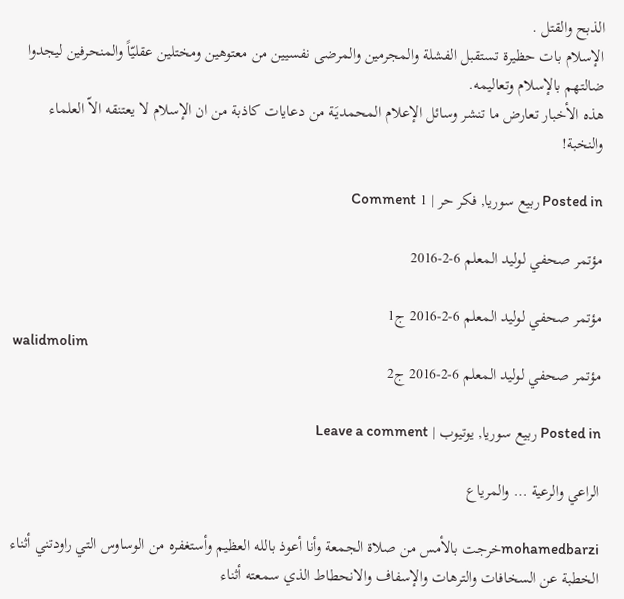الذبح والقتل .
الإسلام بات حظيرة تستقبل الفشلة والمجرمين والمرضى نفسيين من معتوهين ومختلين عقليّاً والمنحرفين ليجدوا ضالتهم بالإسلام وتعاليمه.
هذه الأخبار تعارض ما تنشر وسائل الإعلام المحمديَة من دعايات كاذبة من ان الإسلام لا يعتنقه الاّ العلماء والنخبة!

Posted in ربيع سوريا, فكر حر | 1 Comment

مؤتمر صحفي لوليد المعلم 6-2-2016

مؤتمر صحفي لوليد المعلم 6-2-2016 ج1
walidmolim
مؤتمر صحفي لوليد المعلم 6-2-2016 ج2

Posted in ربيع سوريا, يوتيوب | Leave a comment

الراعي والرعية … والمرياع

mohamedbarziخرجت بالأمس من صلاة الجمعة وأنا أعوذ بالله العظيم وأستغفره من الوساوس التي راودتني أثناء الخطبة عن السخافات والترهات والإسفاف والانحطاط الذي سمعته أثناء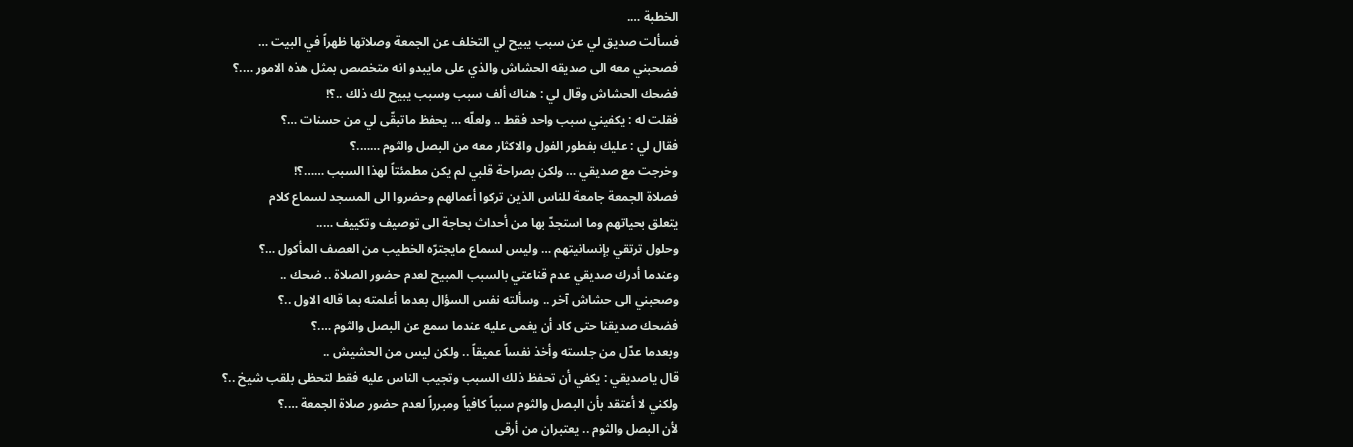الخطبة ….
فسألت صديق لي عن سبب يبيح لي التخلف عن الجمعة وصلاتها ظهراً في البيت …
فصحبني معه الى صديقه الحشاش والذي على مايبدو انه متخصص بمثل هذه الامور ….؟
فضحك الحشاش وقال لي : هناك ألف سبب وسبب يبيح لك ذلك ..؟!
فقلت له : يكفيني سبب واحد فقط .. ولعلّه … يحفظ ماتبقّى لي من حسنات …؟
فقال لي : عليك بفطور الفول والاكثار معه من البصل والثوم …….؟
وخرجت مع صديقي … ولكن بصراحة قلبي لم يكن مطمئتاً لهذا السبب ……؟!
فصلاة الجمعة جامعة للناس الذين تركوا أعمالهم وحضروا الى المسجد لسماع كلام
يتعلق بحياتهم وما استجدّ بها من أحداث بحاجة الى توصيف وتكييف …..
وحلول ترتقي بإنسانيتهم … وليس لسماع مايجترّه الخطيب من العصف المأكول …؟
وعندما أدرك صديقي عدم قناعتي بالسبب المبيح لعدم حضور الصلاة .. ضحك ..
وصحبني الى حشاش آخر .. وسألته نفس السؤال بعدما أعلمته بما قاله الاول ..؟
فضحك صديقنا حتى كاد أن يغمى عليه عندما سمع عن البصل والثوم ….؟
وبعدما عدّل من جلسته وأخذ نفساً عميقاً .. ولكن ليس من الحشيش ..
قال ياصديقي : يكفي أن تحفظ ذلك السبب وتجيب الناس عليه فقط لتحظى بلقب شيخ ..؟
ولكني لا أعتقد بأن البصل والثوم سبباً كافياً ومبرراً لعدم حضور صلاة الجمعة ….؟
لأن البصل والثوم .. يعتبران من أرقى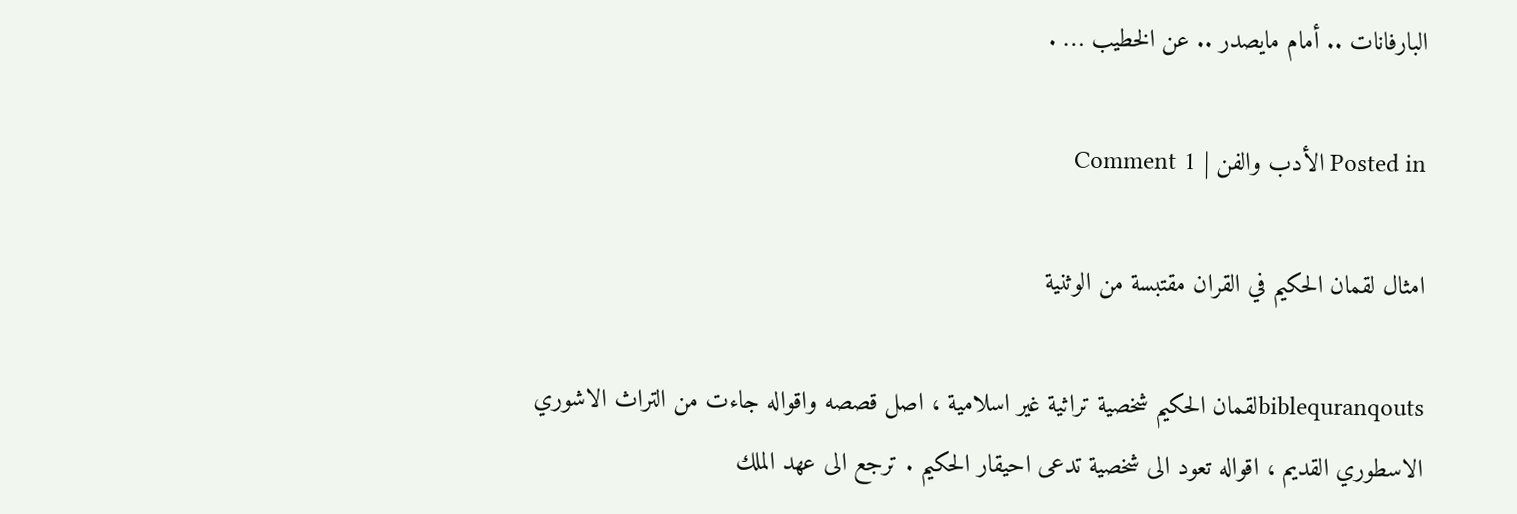البارفانات .. أمام مايصدر .. عن الخطيب … .

Posted in الأدب والفن | 1 Comment

امثال لقمان الحكيم في القران مقتبسة من الوثنية

biblequranqoutsلقمان الحكيم شخصية تراثية غير اسلامية ، اصل قصصه واقواله جاءت من التراث الاشوري الاسطوري القديم ، اقواله تعود الى شخصية تدعى احيقار الحكيم . ترجع الى عهد الملك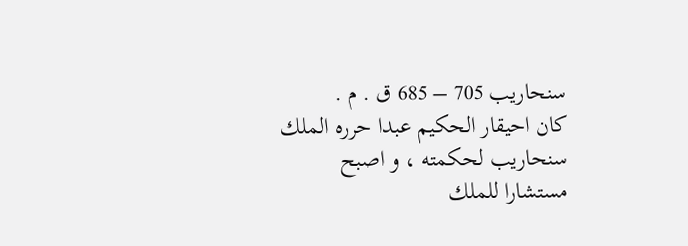سنحاريب 705 – 685 ق . م .
كان احيقار الحكيم عبدا حرره الملك سنحاريب لحكمته ، و اصبح مستشارا للملك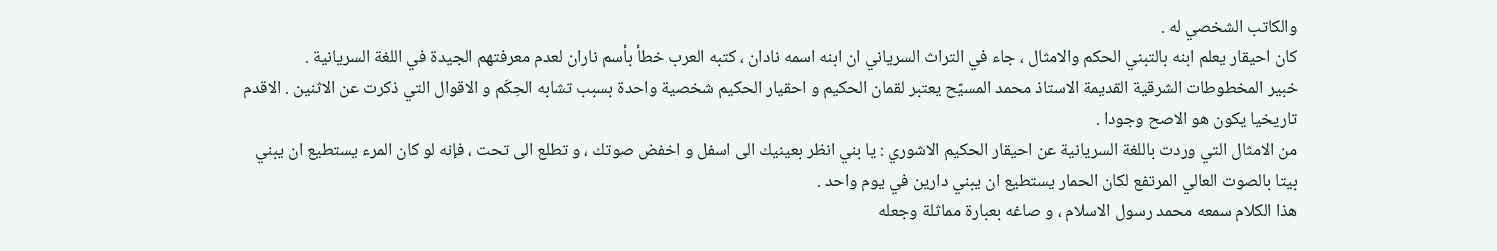والكاتب الشخصي له .
كان احيقار يعلم ابنه بالتبني الحكم والامثال ، جاء في التراث السرياني ان ابنه اسمه نادان ، كتبه العرب خطأ بأسم ناران لعدم معرفتهم الجيدة في اللغة السريانية .
خبير المخطوطات الشرقية القديمة الاستاذ محمد المسيّح يعتبر لقمان الحكيم و احقيار الحكيم شخصية واحدة بسبب تشابه الحِكَم و الاقوال التي ذكرت عن الاثنين . الاقدم تاريخيا يكون هو الاصح وجودا .
من الامثال التي وردت باللغة السريانية عن احيقار الحكيم الاشوري : يا بني انظر بعينيك الى اسفل و اخفض صوتك ، و تطلع الى تحت ، فإنه لو كان المرء يستطيع ان يبني بيتا بالصوت العالي المرتفع لكان الحمار يستطيع ان يبني دارين في يوم واحد .
هذا الكلام سمعه محمد رسول الاسلام ، و صاغه بعبارة مماثلة وجعله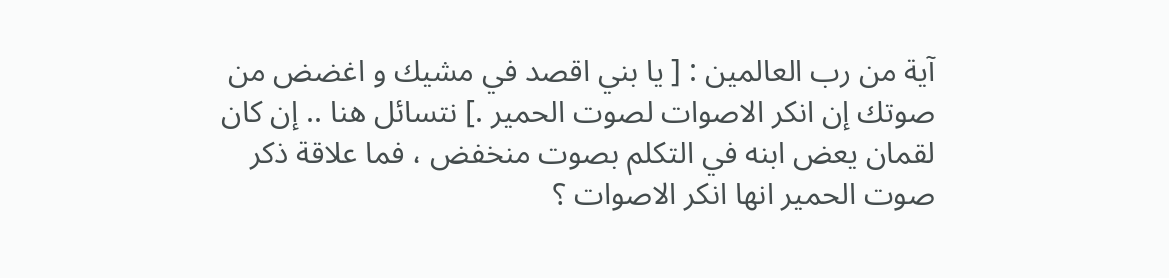آية من رب العالمين : [ يا بني اقصد في مشيك و اغضض من صوتك إن انكر الاصوات لصوت الحمير .] نتسائل هنا .. إن كان لقمان يعض ابنه في التكلم بصوت منخفض ، فما علاقة ذكر صوت الحمير انها انكر الاصوات ؟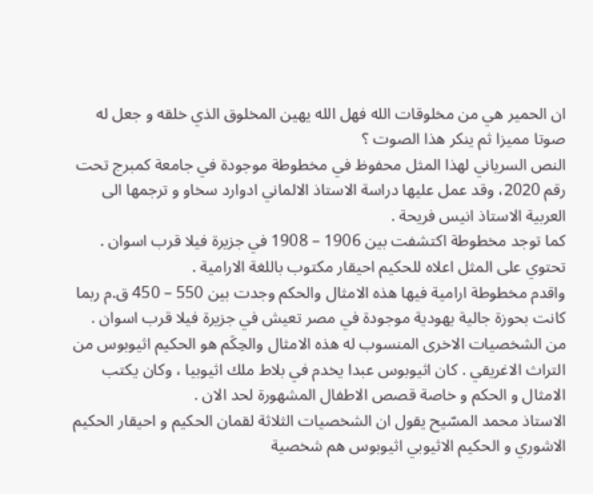ان الحمير هي من مخلوقات الله فهل الله يهين المخلوق الذي خلقه و جعل له صوتا مميزا ثم ينكر هذا الصوت ؟
النص السرياني لهذا المثل محفوظ في مخطوطة موجودة في جامعة كمبرج تحت رقم 2020، وقد عمل عليها دراسة الاستاذ الالماني ادوارد سخاو و ترجمها الى العربية الاستاذ انيس فريحة .
كما توجد مخطوطة اكتشفت بين 1906 – 1908 في جزيرة فيلا قرب اسوان . تحتوي على المثل اعلاه للحكيم احيقار مكتوب باللغة الارامية .
واقدم مخطوطة ارامية فيها هذه الامثال والحكم وجدت بين 550 – 450 ق.م ربما كانت بحوزة جالية يهودية موجودة في مصر تعيش في جزيرة فيلا قرب اسوان .
من الشخصيات الاخرى المنسوب له هذه الامثال والحِكَم هو الحكيم اثيوبوس من التراث الاغريقي . كان اثيوبوس عبدا يخدم في بلاط ملك اثيوبيا ، وكان يكتب الامثال و الحكم و خاصة قصص الاطفال المشهورة لحد الان .
الاستاذ محمد المسّيح يقول ان الشخصيات الثلاثة لقمان الحكيم و احيقار الحكيم الاشوري و الحكيم الاثيوبي اثيوبوس هم شخصية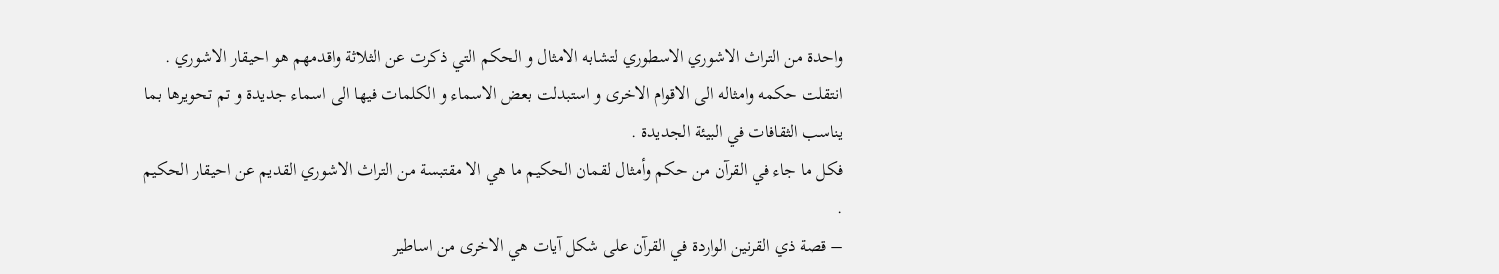واحدة من التراث الاشوري الاسطوري لتشابه الامثال و الحكم التي ذكرت عن الثلاثة واقدمهم هو احيقار الاشوري . انتقلت حكمه وامثاله الى الاقوام الاخرى و استبدلت بعض الاسماء و الكلمات فيها الى اسماء جديدة و تم تحويرها بما يناسب الثقافات في البيئة الجديدة .
فكل ما جاء في القرآن من حكم وأمثال لقمان الحكيم ما هي الا مقتبسة من التراث الاشوري القديم عن احيقار الحكيم .
– قصة ذي القرنين الواردة في القرآن على شكل آيات هي الاخرى من اساطير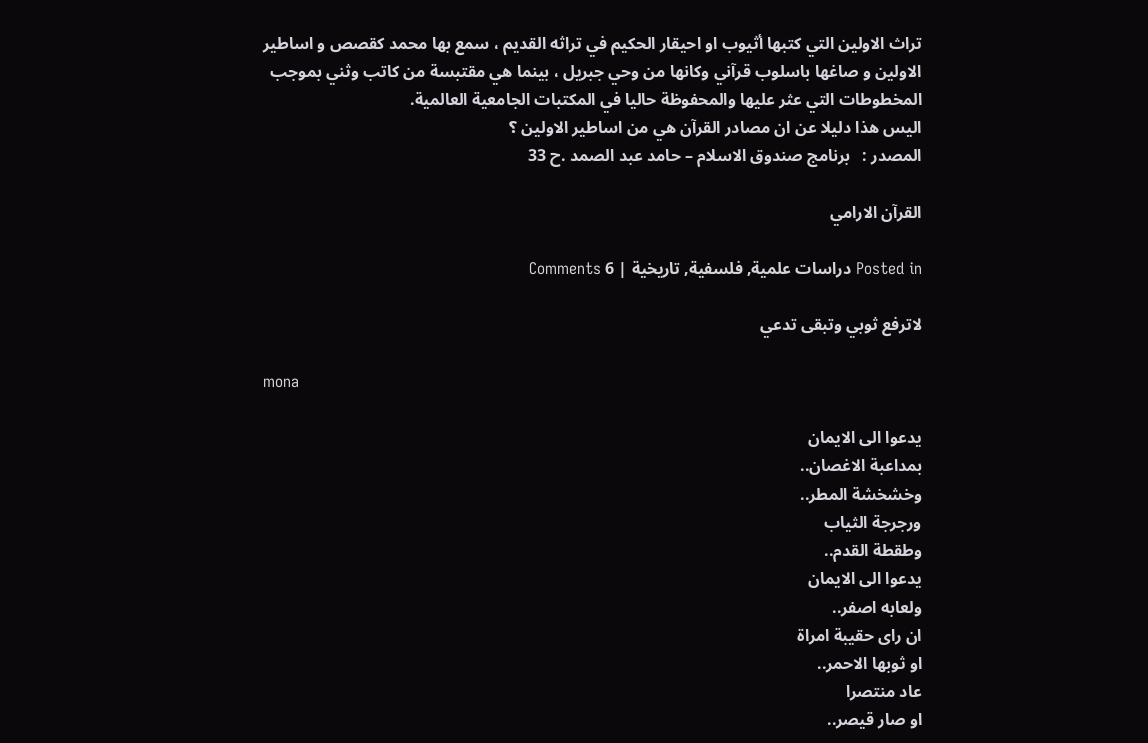تراث الاولين التي كتبها أثيوب او احيقار الحكيم في تراثه القديم ، سمع بها محمد كقصص و اساطير الاولين و صاغها باسلوب قرآني وكانها من وحي جبريل ، بينما هي مقتبسة من كاتب وثني بموجب المخطوطات التي عثر عليها والمحفوظة حاليا في المكتبات الجامعية العالمية.
اليس هذا دليلا عن ان مصادر القرآن هي من اساطير الاولين ؟
المصدر :   برنامج صندوق الاسلام – حامد عبد الصمد .ح 33

القرآن الارامي

Posted in دراسات علمية, فلسفية, تاريخية | 6 Comments

لاترفع ثوبي وتبقى تدعي

mona

يدعوا الى الايمان
بمداعبة الاغصان..
وخشخشة المطر..
ورجرجة الثياب
وطقطة القدم..
يدعوا الى الايمان
ولعابه اصفر..
ان راى حقيبة امراة
او ثوبها الاحمر..
عاد منتصرا
او صار قيصر..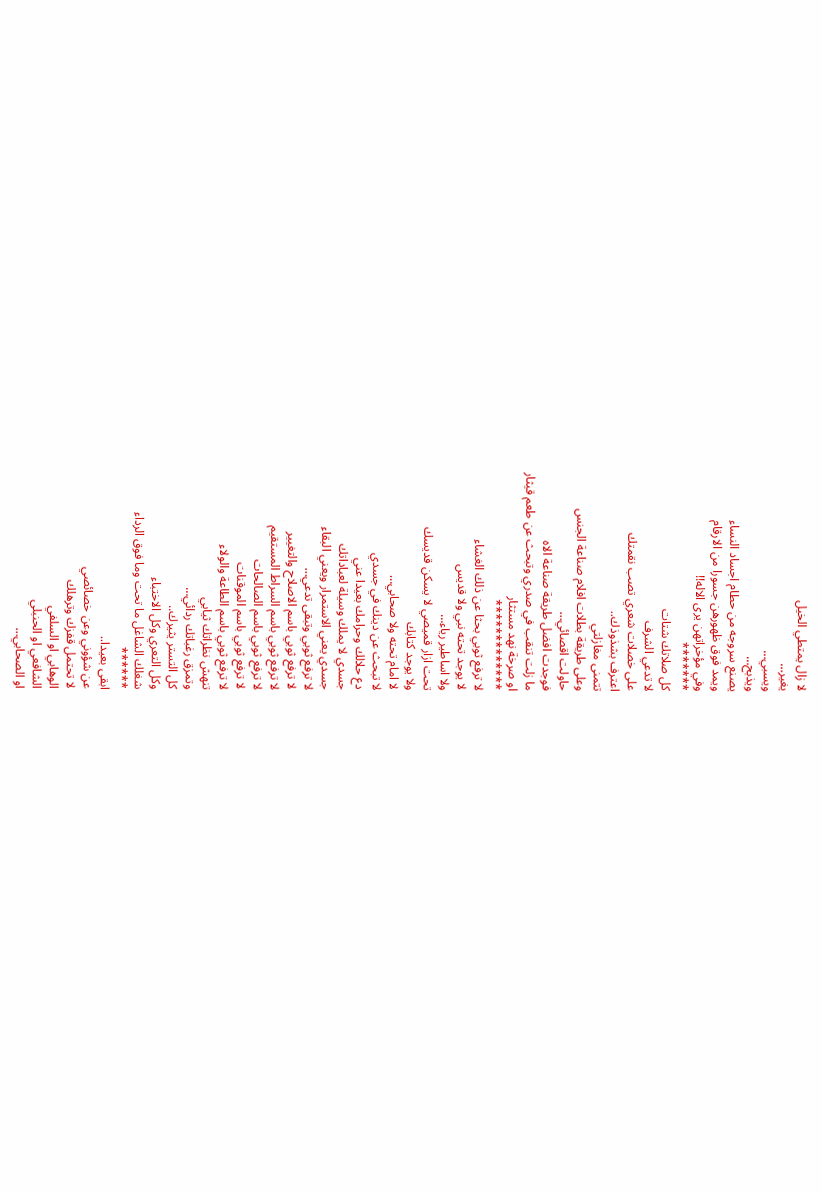لا زال يمتطي الخيل
يغير…
ويسبي…
ويذبح…
يصنع سروجه من حطام اجساد النساء
ويمد فوق ظهورهن جسورا من الارقام
وفي مؤخراتهن يرى الاله!!
*******
كل صلاتك شتات
لا تدعي الشرف
على خصلات شعري تصب نقمتك
اعترف بشذوذك..
تتمنى مغازلتي
وعلى طريقة بطلات افلام صناعة الجنس
حاولت اقصائي…
فوجدت افضل طريقة صناعة الاه
ما زلت تنقب في صدري وتبحث عن طعم قيثار
او صرخة نهد مستثار
*************
لا ترفع ثوبي بحثا عن ذلك الغشاء
لا يوجد تحته نبي ولا قديس
ولا اساطير رياء…
تحت ازار قميصي لا يسكن قديسك
ولا يوجد كتابك
لا امام تحته ولا صحابي…
لا تبحث عن دينك في جسدي
دع حلالك وحرامك بعيدا عني
جسدي لا يملك وسيلة لعباداتك
جسدي يعني الاستمرار ويعني البقاء
لا ترفع ثوبي وتبقى تدعي…
لا ترفع ثوبي باسم الاصلاح والتغيير
لا ترفع ثوبي باسم السراط المستقيم
لا ترفع ثوبي باسم الصالحات
لا ترفع ثوبي باسم الموقنات
لا ترفع ثوبي باسم الطاعة والولاء
تنهش نظراتك ثيابي
وتمزق رغباتك ردائي…
كل التستر يثيرك..
وكل التعري وكل الاختباء
شغلك الشاغل ما تحت وما فوق الرداء
******
ابقى بعيدا..
عن شؤوني وعن خصائصي
لا تحتمل قفزك وترهلك
الوهابي او السلفي
الشافعي او الحنبلي
او الصحابي…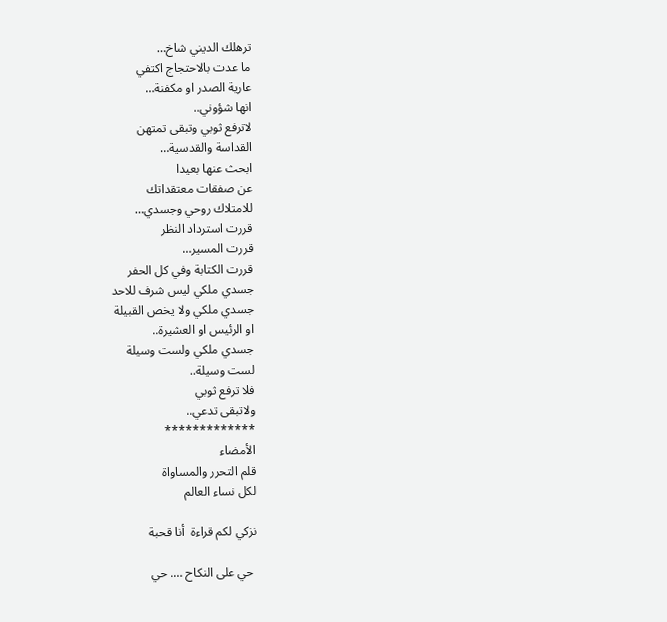ترهلك الديني شاخ…
ما عدت بالاحتجاج اكتفي
عارية الصدر او مكفنة…
انها شؤوني..
لاترفع ثوبي وتبقى تمتهن
القداسة والقدسية…
ابحث عنها بعيدا
عن صفقات معتقداتك
للامتلاك روحي وجسدي…
قررت استرداد النظر
قررت المسير…
قررت الكتابة وفي كل الحفر
جسدي ملكي ليس شرف للاحد
جسدي ملكي ولا يخص القبيلة
او الرئيس او العشيرة..
جسدي ملكي ولست وسيلة
لست وسيلة..
فلا ترفع ثوبي
ولاتبقى تدعي..
*************
الأمضاء
قلم التحرر والمساواة
لكل نساء العالم

نزكي لكم قراءة  أنا قحبة

 حي على النكاح …. حي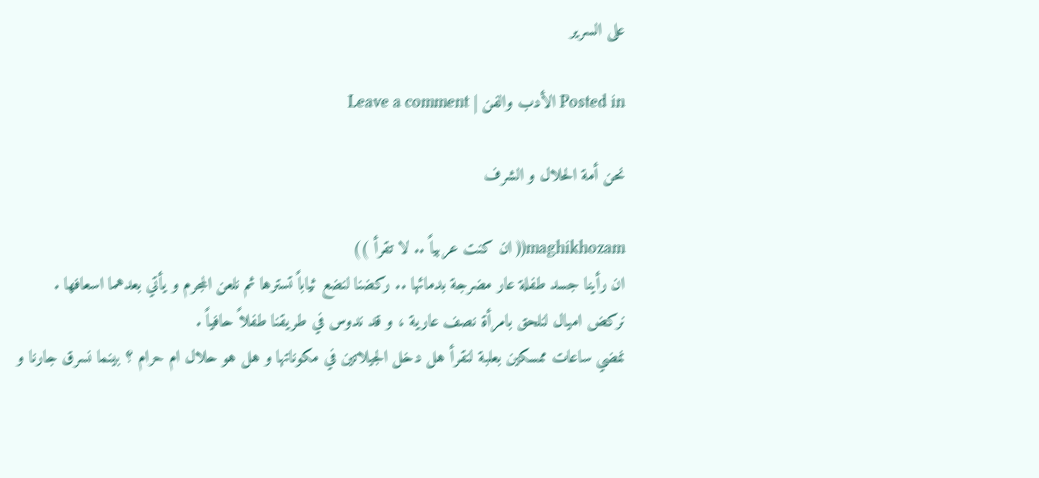على السرير

Posted in الأدب والفن | Leave a comment

نحن أمة الحلال و الشرف

maghikhozam(( ان كنت عربياً .. لا تقرأ ))
ان رأينا جسد طفلة عار مضرجة بدمائها .. ركضنا لنضع ثياباً تسترها ثم نلعن المجرم و يأتي بعدهما اسعافها .
نركض اميال لنلحق بامرأة نصف عارية ، و قد ندوس في طريقنا طفلاً حافياً .
نمضي ساعات ممسكين بعلبة لنقرأ هل دخل الجيلاتين في مكوناتها و هل هو حلال ام حرام ؟ بينما نسرق جارنا و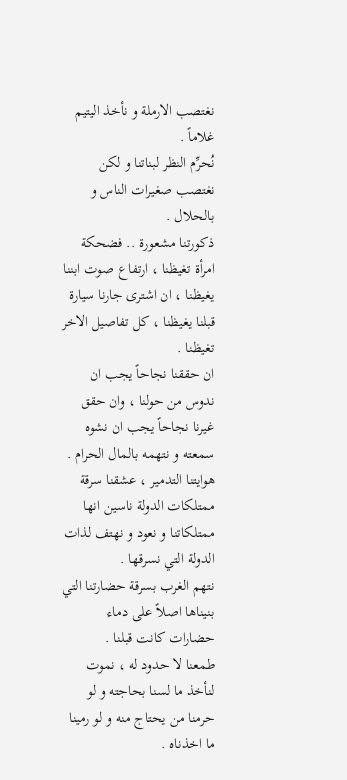نغتصب الارملة و نأخذ اليتيم غلاماً .
نُحرِّم النظر لبناتنا و لكن نغتصب صغيرات الناس و بالحلال .
ذكورتنا مشعورة .. فضحكة امرأة تغيظنا ، ارتفاع صوت ابننا يغيظنا ، ان اشترى جارنا سيارة قبلنا يغيظنا ، كل تفاصيل الاخر تغيظنا .
ان حققنا نجاحاً يجب ان ندوس من حولنا ، وان حقق غيرنا نجاحاً يجب ان نشوه سمعته و نتهمه بالمال الحرام .
هوايتنا التدمير ، عشقنا سرقة ممتلكات الدولة ناسين انها ممتلكاتنا و نعود و نهتف لذات الدولة التي نسرقها .
نتهم الغرب بسرقة حضارتنا التي بنيناها اصلاً على دماء حضارات كانت قبلنا .
طمعنا لا حدود له ، نموت لنأخذ ما لسنا بحاجته و لو حرمنا من يحتاج منه و لو رمينا ما اخذناه .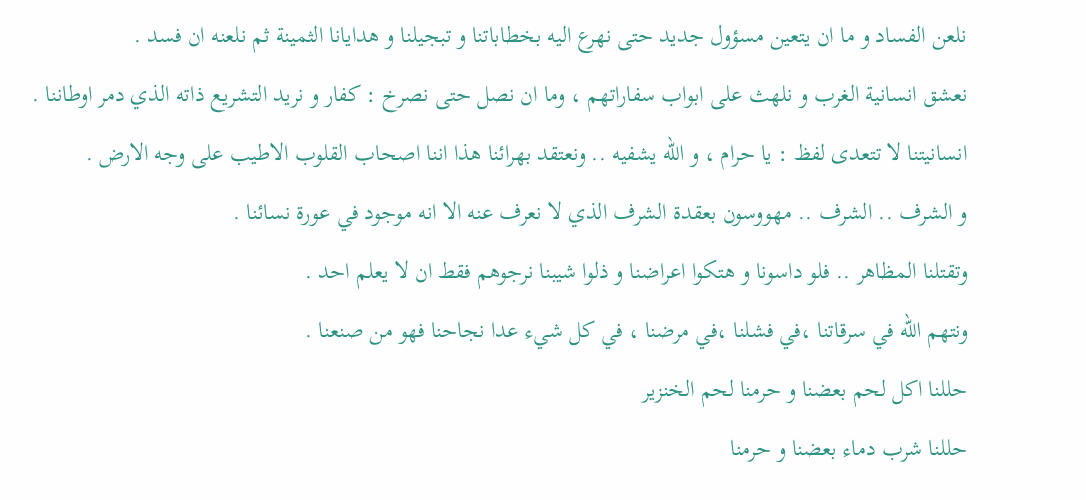نلعن الفساد و ما ان يتعين مسؤول جديد حتى نهرع اليه بخطاباتنا و تبجيلنا و هدايانا الثمينة ثم نلعنه ان فسد .
نعشق انسانية الغرب و نلهث على ابواب سفاراتهم ، وما ان نصل حتى نصرخ : كفار و نريد التشريع ذاته الذي دمر اوطاننا .
انسانيتنا لا تتعدى لفظ : يا حرام ، و الله يشفيه .. ونعتقد بهرائنا هذا اننا اصحاب القلوب الاطيب على وجه الارض .
و الشرف .. الشرف .. مهووسون بعقدة الشرف الذي لا نعرف عنه الا انه موجود في عورة نسائنا .
وتقتلنا المظاهر .. فلو داسونا و هتكوا اعراضنا و ذلوا شيبنا نرجوهم فقط ان لا يعلم احد .
ونتهم الله في سرقاتنا ،في فشلنا ،في مرضنا ، في كل شيء عدا نجاحنا فهو من صنعنا .
حللنا اكل لحم بعضنا و حرمنا لحم الخنزير
حللنا شرب دماء بعضنا و حرمنا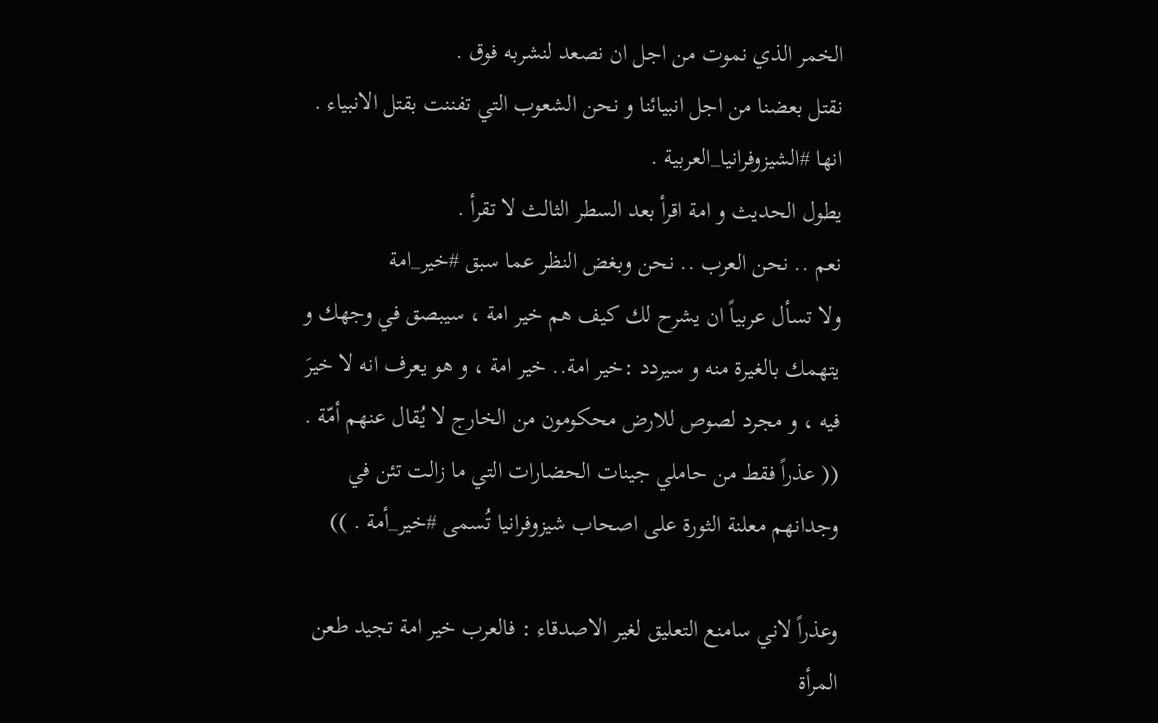الخمر الذي نموت من اجل ان نصعد لنشربه فوق .
نقتل بعضنا من اجل انبيائنا و نحن الشعوب التي تفننت بقتل الانبياء .
انها #الشيزوفرانيا_العربية .
يطول الحديث و امة اقرأ بعد السطر الثالث لا تقرأ .
نعم .. نحن العرب .. نحن وبغض النظر عما سبق #خير_امة
ولا تسأل عربياً ان يشرح لك كيف هم خير امة ، سيبصق في وجهك و يتهمك بالغيرة منه و سيردد :خير امة.. خير امة ، و هو يعرف انه لا خيرَ فيه ، و مجرد لصوص للارض محكومون من الخارج لا يُقال عنهم أمّة .
(( عذراً فقط من حاملي جينات الحضارات التي ما زالت تئن في وجدانهم معلنة الثورة على اصحاب شيزوفرانيا تُسمى #خير_أمة . ))

وعذراً لاني سامنع التعليق لغير الاصدقاء : فالعرب خير امة تجيد طعن المرأة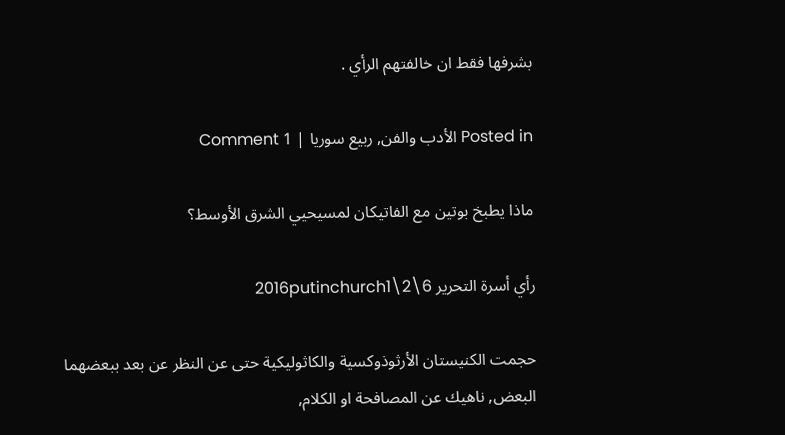بشرفها فقط ان خالفتهم الرأي .

Posted in الأدب والفن, ربيع سوريا | 1 Comment

ماذا يطبخ بوتين مع الفاتيكان لمسيحيي الشرق الأوسط؟

رأي أسرة التحرير 6\2\2016putinchurch1

حجمت الكنيستان الأرثوذوكسية والكاثوليكية حتى عن النظر عن بعد ببعضهما البعض, ناهيك عن المصافحة او الكلام,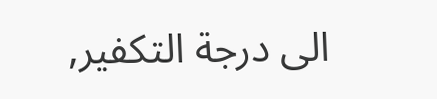الى درجة التكفير,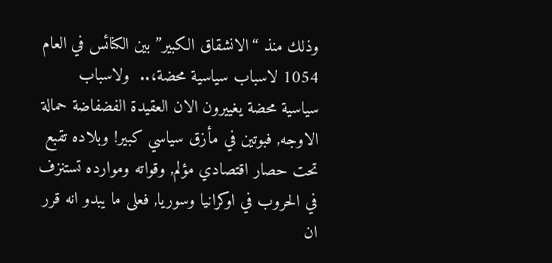وذلك منذ “الانشقاق الكبير” بين الكنائس في العام 1054 لاسباب سياسية محضة،..  ولاسباب سياسية محضة يغييرون الان العقيدة الفضفاضة حمالة الاوجه, فبوتين في مأزق سياسي كبير! وبلاده تقبع تحت حصار اقتصادي مؤلم, وقواته وموارده تستنزف في الحروب في اوكرانيا وسوريا, فعلى ما يبدو انه قرر ان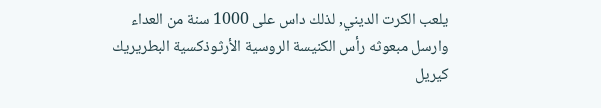يلعب الكرت الديني, لذلك داس على 1000 سنة من العداء وارسل مبعوثه رأس الكنيسة الروسية الأرثوذكسية البطريريك كيريل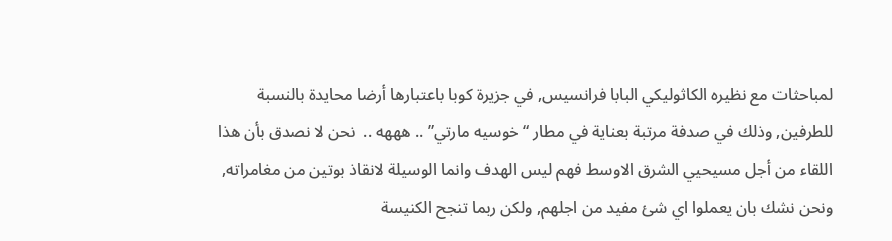لمباحثات مع نظيره الكاثوليكي البابا فرانسيس, في جزيرة كوبا باعتبارها أرضا محايدة بالنسبة للطرفين, وذلك في صدفة مرتبة بعناية في مطار “خوسيه مارتي” .. هههه ..  نحن لا نصدق بأن هذا اللقاء من أجل مسيحيي الشرق الاوسط فهم ليس الهدف وانما الوسيلة لانقاذ بوتين من مغامراته, ونحن نشك بان يعملوا اي شئ مفيد من اجلهم, ولكن ربما تنجح الكنيسة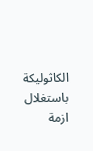الكاثوليكة باستغلال ازمة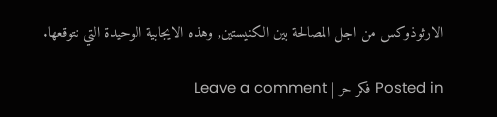الارثوذوكس من اجل المصالحة بين الكنيستين, وهذه الايجابية الوحيدة التي نتوقعها.

Posted in فكر حر | Leave a comment